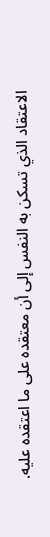الاعتقاد الذي تسكن به النفس إلى أن معتقده على ما اعتقده عليه.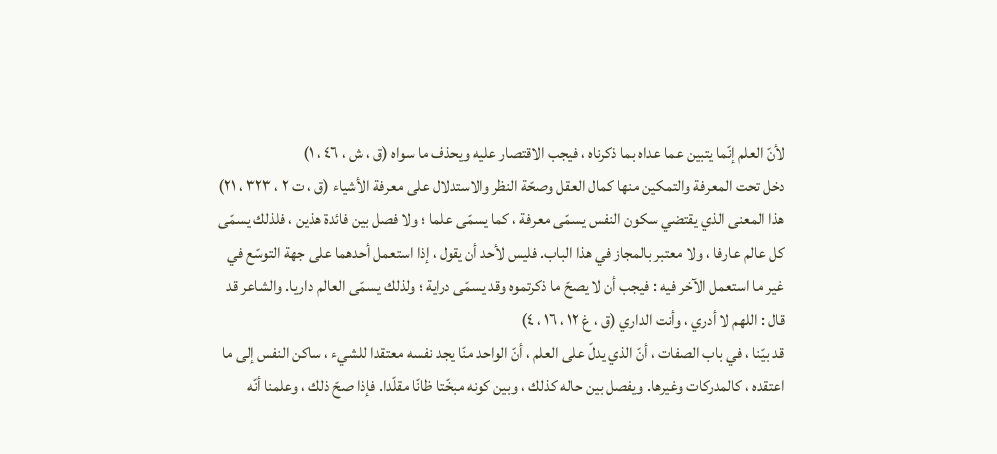لأنّ العلم إنّما يتبين عما عداه بما ذكرناه ، فيجب الاقتصار عليه ويحذف ما سواه (ق ، ش ، ٤٦ ، ١)
دخل تحت المعرفة والتمكين منها كمال العقل وصحّة النظر والاستدلال على معرفة الأشياء (ق ، ت ٢ ، ٣٢٣ ، ٢١)
هذا المعنى الذي يقتضي سكون النفس يسمّى معرفة ، كما يسمّى علما ؛ ولا فصل بين فائدة هذين ، فلذلك يسمّى كل عالم عارفا ، ولا معتبر بالمجاز في هذا الباب. فليس لأحد أن يقول ، إذا استعمل أحدهما على جهة التوسّع في غير ما استعمل الآخر فيه : فيجب أن لا يصحّ ما ذكرتموه وقد يسمّى دراية ؛ ولذلك يسمّى العالم داريا. والشاعر قد قال : اللهم لا أدري ، وأنت الداري (ق ، غ ١٢ ، ١٦ ، ٤)
قد بيّنا ، في باب الصفات ، أنّ الذي يدلّ على العلم ، أنّ الواحد منّا يجد نفسه معتقدا للشيء ، ساكن النفس إلى ما اعتقده ، كالمدركات وغيرها. ويفصل بين حاله كذلك ، وبين كونه مبخّتا ظانّا مقلّدا. فإذا صحّ ذلك ، وعلمنا أنّه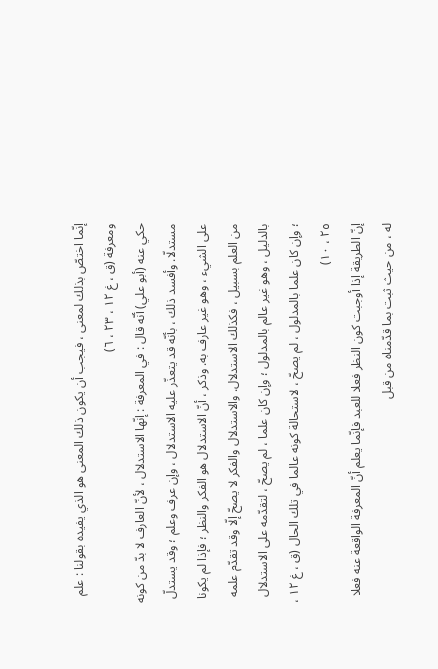إنّما اختصّ بذلك لمعنى ، فيجب أن يكون ذلك المعنى هو الذي يفيده بقولنا : علم ومعرفة (ق ، غ ١٢ ، ٢٣ ، ٦)
حكي عنه (أبو علي) أنّه قال : في المعرفة : إنّها الاستدلال ، لأنّ العارف لا بدّ من كونه مستدلّا. وأفسد ذلك ، بأنّه قد يتعذّر عليه الاستدلال ، وإن عرف وعلم ؛ وقد يستدلّ على الشيء ، وهو غير عارف به. وذكر ، أنّ الاستدلال هو الفكر والنظر ؛ فإذا لم يكونا من العلم بسبيل ، فكذلك الاستدلال. والاستدلال والفكر لا يصحّ إلّا وقد تقدّم علمه بالدليل ، وهو غير عالم بالمدلول ؛ وإن كان علما ، لم يصحّ ، لتقدّمه على الاستدلال ؛ وإن كان علما بالمدلول ، لم يصحّ ، لاستحالة كونه عالما في تلك الحال (ق ، غ ١٢ ، ٢٥ ، ١٠)
إنّ الطريقة إذا أوجبت كون النظر فعلا للعبد فإنّما يعلم أنّ المعرفة الواقعة عنه فعلا له ، من حيث ثبت بما قدّمناه من قبل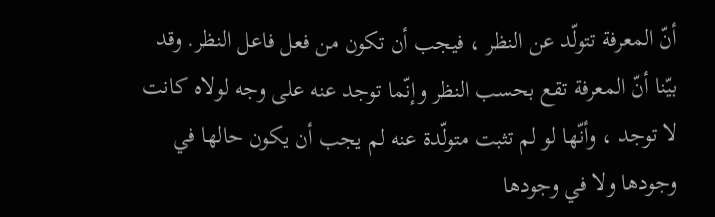أنّ المعرفة تتولّد عن النظر ، فيجب أن تكون من فعل فاعل النظر. وقد بيّنا أنّ المعرفة تقع بحسب النظر وإنّما توجد عنه على وجه لولاه كانت لا توجد ، وأنّها لو لم تثبت متولّدة عنه لم يجب أن يكون حالها في وجودها ولا في وجودها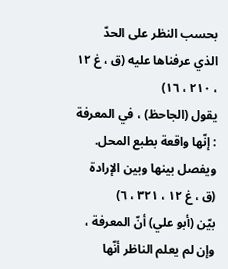بحسب النظر على الحدّ الذي عرفناها عليه (ق ، غ ١٢ ، ٢١٠ ، ١٦)
يقول (الجاحظ) ، في المعرفة : إنّها واقعة بطبع المحل. ويفصل بينها وبين الإرادة (ق ، غ ١٢ ، ٣٢١ ، ٦)
بيّن (أبو علي) أنّ المعرفة ، وإن لم يعلم الناظر أنّها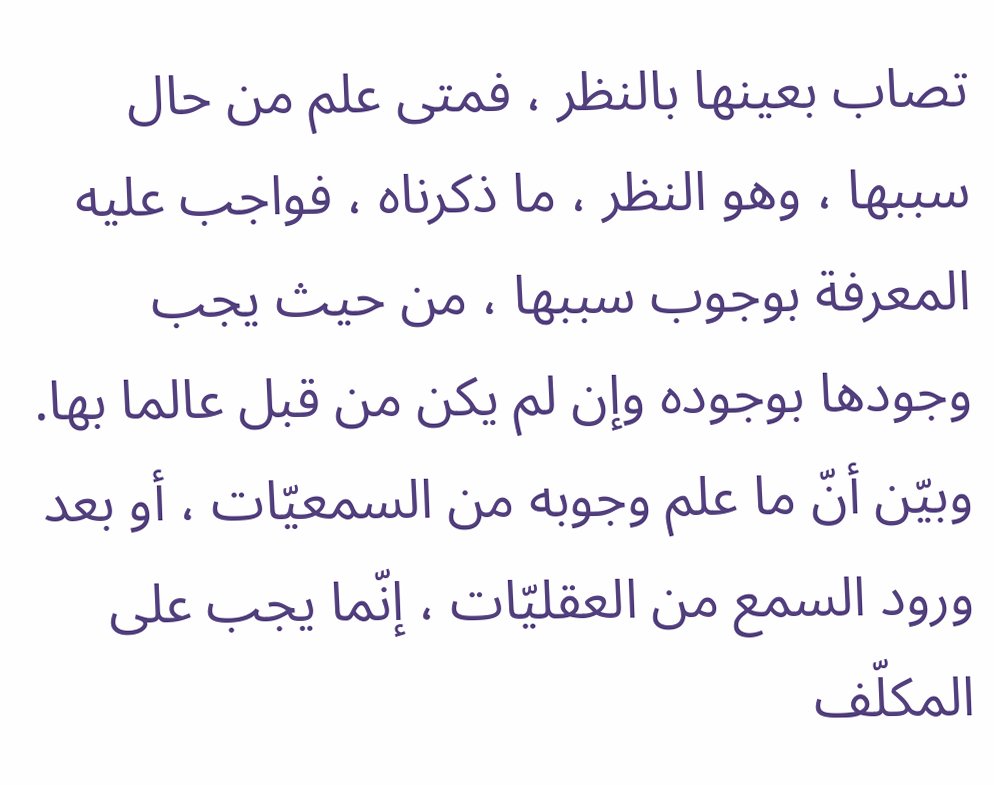تصاب بعينها بالنظر ، فمتى علم من حال سببها ، وهو النظر ، ما ذكرناه ، فواجب عليه المعرفة بوجوب سببها ، من حيث يجب وجودها بوجوده وإن لم يكن من قبل عالما بها. وبيّن أنّ ما علم وجوبه من السمعيّات ، أو بعد ورود السمع من العقليّات ، إنّما يجب على المكلّف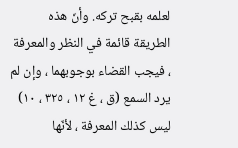لعلمه بقبح تركه. وأنّ هذه الطريقة قائمة في النظر والمعرفة ، فيجب القضاء بوجوبهما ، وإن لم يرد السمع (ق ، غ ١٢ ، ٣٢٥ ، ١٠)
ليس كذلك المعرفة ، لأنّها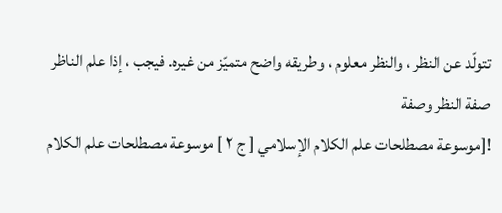تتولّد عن النظر ، والنظر معلوم ، وطريقه واضح متميّز من غيره. فيجب ، إذا علم الناظر صفة النظر وصفة
![موسوعة مصطلحات علم الكلام الإسلامي [ ج ٢ ] موسوعة مصطلحات علم الكلام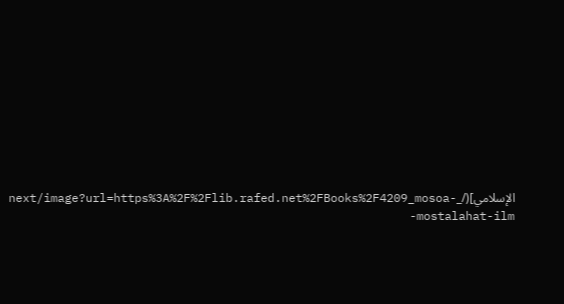الإسلامي](/_next/image?url=https%3A%2F%2Flib.rafed.net%2FBooks%2F4209_mosoa-mostalahat-ilm-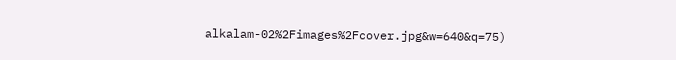alkalam-02%2Fimages%2Fcover.jpg&w=640&q=75)